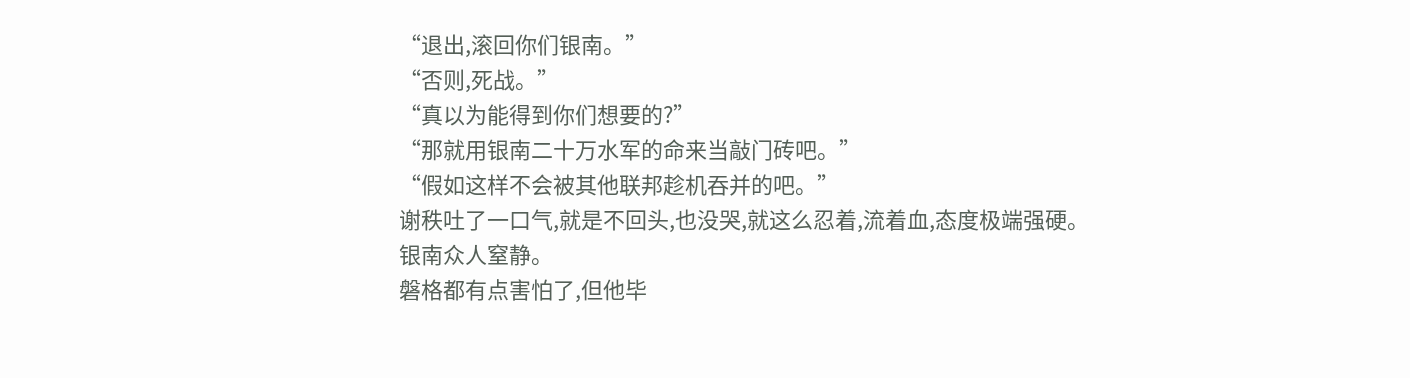“退出,滚回你们银南。”
“否则,死战。”
“真以为能得到你们想要的?”
“那就用银南二十万水军的命来当敲门砖吧。”
“假如这样不会被其他联邦趁机吞并的吧。”
谢秩吐了一口气,就是不回头,也没哭,就这么忍着,流着血,态度极端强硬。
银南众人窒静。
磐格都有点害怕了,但他毕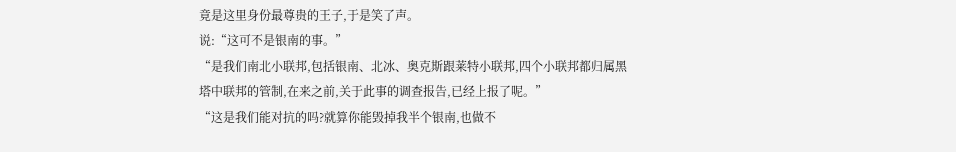竟是这里身份最尊贵的王子,于是笑了声。
说:“这可不是银南的事。”
“是我们南北小联邦,包括银南、北冰、奥克斯跟莱特小联邦,四个小联邦都归属黑塔中联邦的管制,在来之前,关于此事的调查报告,已经上报了呢。”
“这是我们能对抗的吗?就算你能毁掉我半个银南,也做不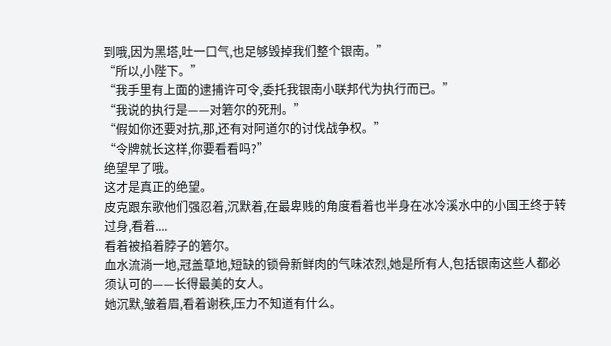到哦,因为黑塔,吐一口气,也足够毁掉我们整个银南。”
“所以,小陛下。”
“我手里有上面的逮捕许可令,委托我银南小联邦代为执行而已。”
“我说的执行是——对箬尔的死刑。”
“假如你还要对抗,那,还有对阿道尔的讨伐战争权。”
“令牌就长这样,你要看看吗?”
绝望早了哦。
这才是真正的绝望。
皮克跟东歌他们强忍着,沉默着,在最卑贱的角度看着也半身在冰冷溪水中的小国王终于转过身,看着....
看着被掐着脖子的箬尔。
血水流淌一地,冠盖草地,短缺的锁骨新鲜肉的气味浓烈,她是所有人,包括银南这些人都必须认可的——长得最美的女人。
她沉默,皱着眉,看着谢秩,压力不知道有什么。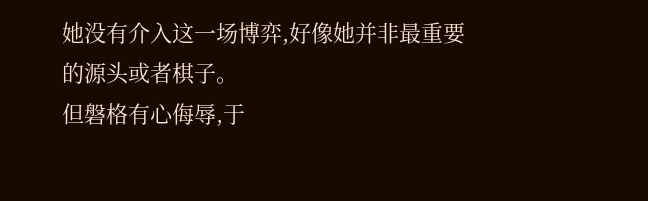她没有介入这一场博弈,好像她并非最重要的源头或者棋子。
但磐格有心侮辱,于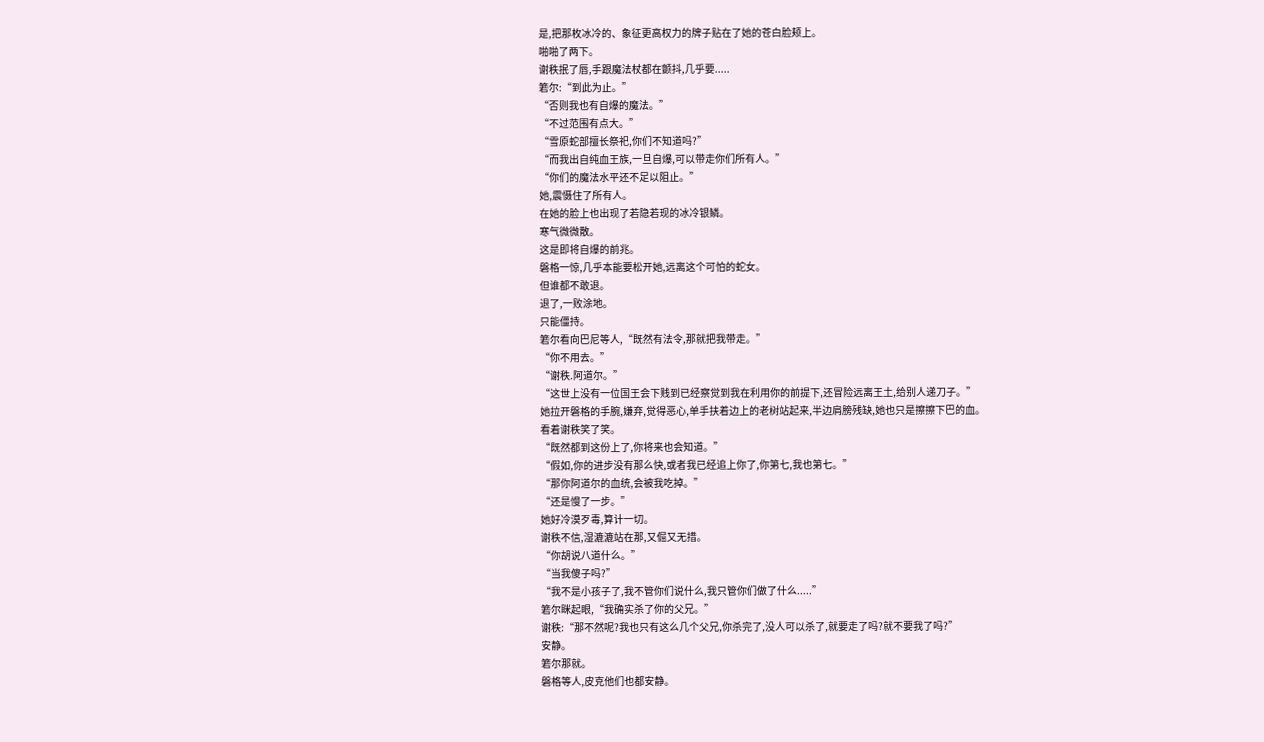是,把那枚冰冷的、象征更高权力的牌子贴在了她的苍白脸颊上。
啪啪了两下。
谢秩抿了唇,手跟魔法杖都在颤抖,几乎要.....
箬尔:“到此为止。”
“否则我也有自爆的魔法。”
“不过范围有点大。”
“雪原蛇部擅长祭祀,你们不知道吗?”
“而我出自纯血王族,一旦自爆,可以带走你们所有人。”
“你们的魔法水平还不足以阻止。”
她,震慑住了所有人。
在她的脸上也出现了若隐若现的冰冷银鳞。
寒气微微散。
这是即将自爆的前兆。
磐格一惊,几乎本能要松开她,远离这个可怕的蛇女。
但谁都不敢退。
退了,一败涂地。
只能僵持。
箬尔看向巴尼等人,“既然有法令,那就把我带走。”
“你不用去。”
“谢秩.阿道尔。”
“这世上没有一位国王会下贱到已经察觉到我在利用你的前提下,还冒险远离王土,给别人递刀子。”
她拉开磐格的手腕,嫌弃,觉得恶心,单手扶着边上的老树站起来,半边肩膀残缺,她也只是擦擦下巴的血。
看着谢秩笑了笑。
“既然都到这份上了,你将来也会知道。”
“假如,你的进步没有那么快,或者我已经追上你了,你第七,我也第七。”
“那你阿道尔的血统,会被我吃掉。”
“还是慢了一步。”
她好冷漠歹毒,算计一切。
谢秩不信,湿漉漉站在那,又倔又无措。
“你胡说八道什么。”
“当我傻子吗?”
“我不是小孩子了,我不管你们说什么,我只管你们做了什么.....”
箬尔眯起眼,“我确实杀了你的父兄。”
谢秩:“那不然呢?我也只有这么几个父兄,你杀完了,没人可以杀了,就要走了吗?就不要我了吗?”
安静。
箬尔那就。
磐格等人,皮克他们也都安静。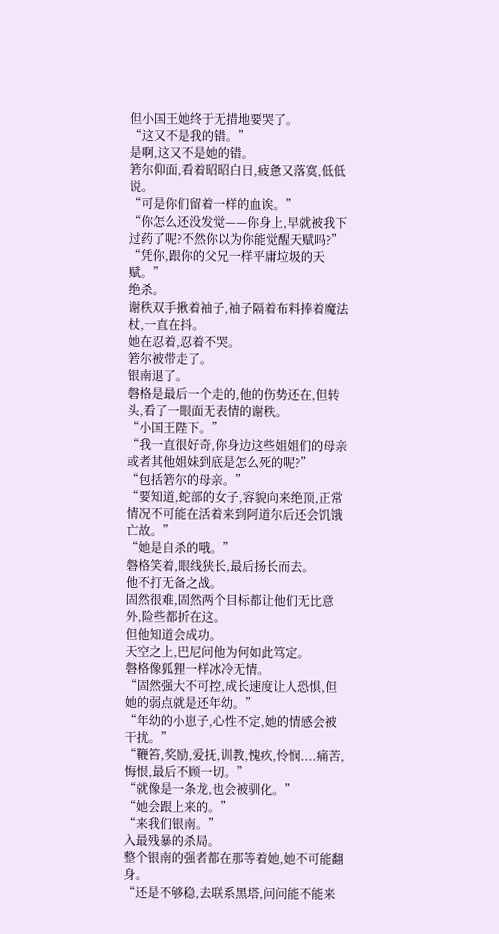但小国王她终于无措地要哭了。
“这又不是我的错。”
是啊,这又不是她的错。
箬尔仰面,看着昭昭白日,疲惫又落寞,低低说。
“可是你们留着一样的血诶。”
“你怎么还没发觉——你身上,早就被我下过药了呢?不然你以为你能觉醒天赋吗?”
“凭你,跟你的父兄一样平庸垃圾的天赋。”
绝杀。
谢秩双手揪着袖子,袖子隔着布料捧着魔法杖,一直在抖。
她在忍着,忍着不哭。
箬尔被带走了。
银南退了。
磐格是最后一个走的,他的伤势还在,但转头,看了一眼面无表情的谢秩。
“小国王陛下。”
“我一直很好奇,你身边这些姐姐们的母亲或者其他姐妹到底是怎么死的呢?”
“包括箬尔的母亲。”
“要知道,蛇部的女子,容貌向来绝顶,正常情况不可能在活着来到阿道尔后还会饥饿亡故。”
“她是自杀的哦。”
磐格笑着,眼线狭长,最后扬长而去。
他不打无备之战。
固然很难,固然两个目标都让他们无比意外,险些都折在这。
但他知道会成功。
天空之上,巴尼问他为何如此笃定。
磐格像狐狸一样冰冷无情。
“固然强大不可控,成长速度让人恐惧,但她的弱点就是还年幼。”
“年幼的小崽子,心性不定,她的情感会被干扰。”
“鞭笞,奖励,爱抚,训教,愧疚,怜悯....痛苦,悔恨,最后不顾一切。”
“就像是一条龙,也会被驯化。”
“她会跟上来的。”
“来我们银南。”
入最残暴的杀局。
整个银南的强者都在那等着她,她不可能翻身。
“还是不够稳,去联系黑塔,问问能不能来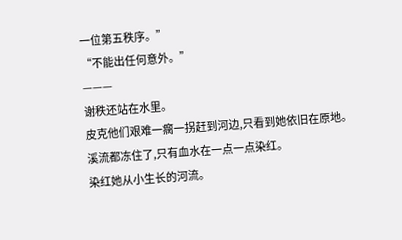一位第五秩序。”
“不能出任何意外。”
———
谢秩还站在水里。
皮克他们艰难一瘸一拐赶到河边,只看到她依旧在原地。
溪流都冻住了,只有血水在一点一点染红。
染红她从小生长的河流。